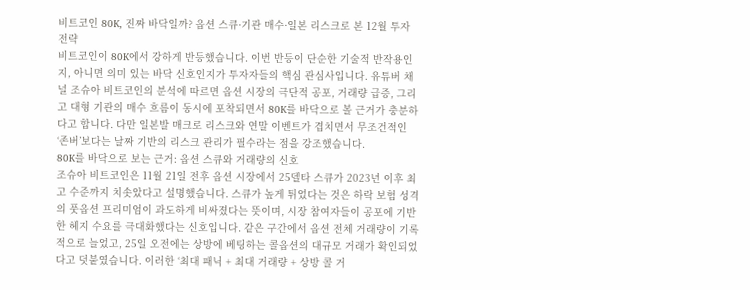비트코인 80K, 진짜 바닥일까? 옵션 스큐·기관 매수·일본 리스크로 본 12월 투자 전략
비트코인이 80K에서 강하게 반등했습니다. 이번 반등이 단순한 기술적 반작용인지, 아니면 의미 있는 바닥 신호인지가 투자자들의 핵심 관심사입니다. 유튜버 채널 조슈아 비트코인의 분석에 따르면 옵션 시장의 극단적 공포, 거래량 급증, 그리고 대형 기관의 매수 흐름이 동시에 포착되면서 80K를 바닥으로 볼 근거가 충분하다고 합니다. 다만 일본발 매크로 리스크와 연말 이벤트가 겹치면서 무조건적인 ‘존버’보다는 날짜 기반의 리스크 관리가 필수라는 점을 강조했습니다.
80K를 바닥으로 보는 근거: 옵션 스큐와 거래량의 신호
조슈아 비트코인은 11월 21일 전후 옵션 시장에서 25델타 스큐가 2023년 이후 최고 수준까지 치솟았다고 설명했습니다. 스큐가 높게 튀었다는 것은 하락 보험 성격의 풋옵션 프리미엄이 과도하게 비싸졌다는 뜻이며, 시장 참여자들이 공포에 기반한 헤지 수요를 극대화했다는 신호입니다. 같은 구간에서 옵션 전체 거래량이 기록적으로 늘었고, 25일 오전에는 상방에 베팅하는 콜옵션의 대규모 거래가 확인되었다고 덧붙였습니다. 이러한 ‘최대 패닉 + 최대 거래량 + 상방 콜 거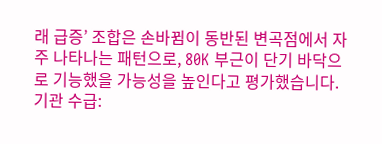래 급증’ 조합은 손바뀜이 동반된 변곡점에서 자주 나타나는 패턴으로, 80K 부근이 단기 바닥으로 기능했을 가능성을 높인다고 평가했습니다.
기관 수급: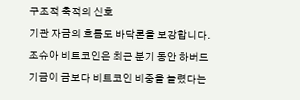구조적 축적의 신호
기관 자금의 흐름도 바닥론을 보강합니다. 조슈아 비트코인은 최근 분기 동안 하버드 기금이 금보다 비트코인 비중을 늘렸다는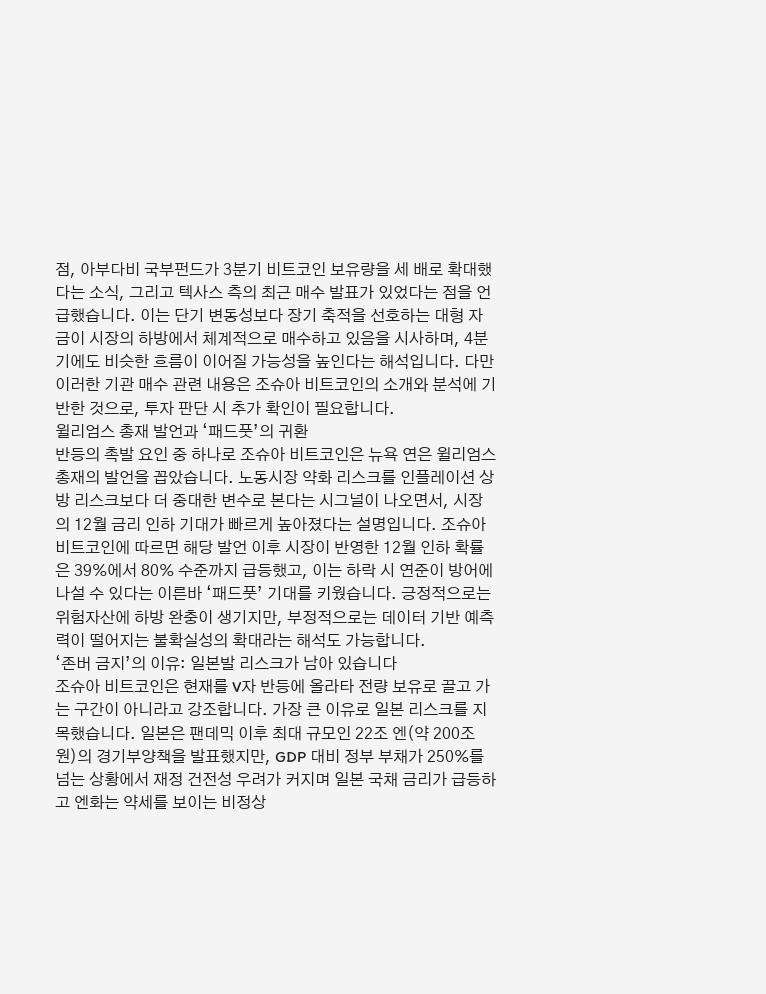점, 아부다비 국부펀드가 3분기 비트코인 보유량을 세 배로 확대했다는 소식, 그리고 텍사스 측의 최근 매수 발표가 있었다는 점을 언급했습니다. 이는 단기 변동성보다 장기 축적을 선호하는 대형 자금이 시장의 하방에서 체계적으로 매수하고 있음을 시사하며, 4분기에도 비슷한 흐름이 이어질 가능성을 높인다는 해석입니다. 다만 이러한 기관 매수 관련 내용은 조슈아 비트코인의 소개와 분석에 기반한 것으로, 투자 판단 시 추가 확인이 필요합니다.
윌리엄스 총재 발언과 ‘패드풋’의 귀환
반등의 촉발 요인 중 하나로 조슈아 비트코인은 뉴욕 연은 윌리엄스 총재의 발언을 꼽았습니다. 노동시장 약화 리스크를 인플레이션 상방 리스크보다 더 중대한 변수로 본다는 시그널이 나오면서, 시장의 12월 금리 인하 기대가 빠르게 높아졌다는 설명입니다. 조슈아 비트코인에 따르면 해당 발언 이후 시장이 반영한 12월 인하 확률은 39%에서 80% 수준까지 급등했고, 이는 하락 시 연준이 방어에 나설 수 있다는 이른바 ‘패드풋’ 기대를 키웠습니다. 긍정적으로는 위험자산에 하방 완충이 생기지만, 부정적으로는 데이터 기반 예측력이 떨어지는 불확실성의 확대라는 해석도 가능합니다.
‘존버 금지’의 이유: 일본발 리스크가 남아 있습니다
조슈아 비트코인은 현재를 V자 반등에 올라타 전량 보유로 끌고 가는 구간이 아니라고 강조합니다. 가장 큰 이유로 일본 리스크를 지목했습니다. 일본은 팬데믹 이후 최대 규모인 22조 엔(약 200조 원)의 경기부양책을 발표했지만, GDP 대비 정부 부채가 250%를 넘는 상황에서 재정 건전성 우려가 커지며 일본 국채 금리가 급등하고 엔화는 약세를 보이는 비정상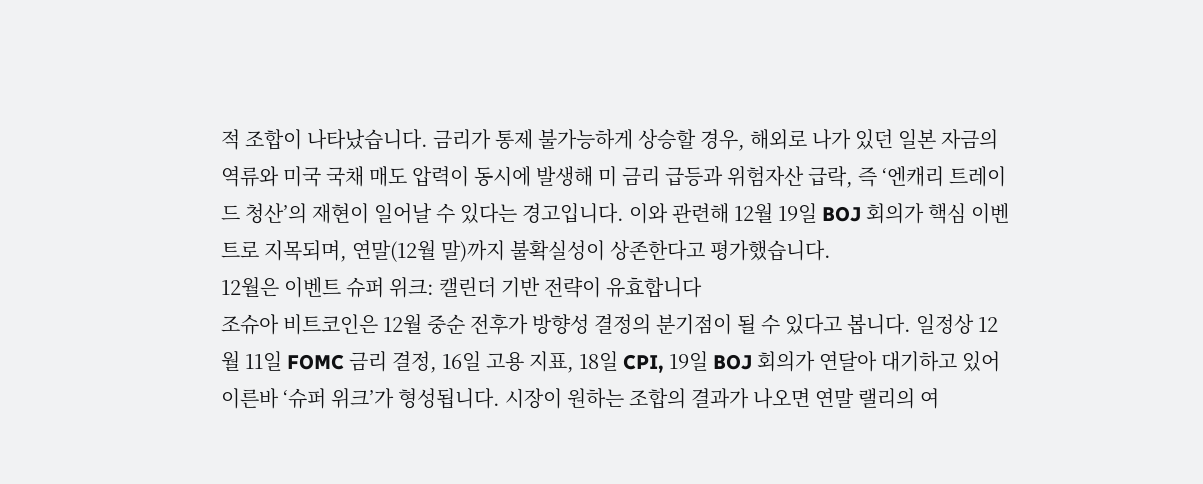적 조합이 나타났습니다. 금리가 통제 불가능하게 상승할 경우, 해외로 나가 있던 일본 자금의 역류와 미국 국채 매도 압력이 동시에 발생해 미 금리 급등과 위험자산 급락, 즉 ‘엔캐리 트레이드 청산’의 재현이 일어날 수 있다는 경고입니다. 이와 관련해 12월 19일 BOJ 회의가 핵심 이벤트로 지목되며, 연말(12월 말)까지 불확실성이 상존한다고 평가했습니다.
12월은 이벤트 슈퍼 위크: 캘린더 기반 전략이 유효합니다
조슈아 비트코인은 12월 중순 전후가 방향성 결정의 분기점이 될 수 있다고 봅니다. 일정상 12월 11일 FOMC 금리 결정, 16일 고용 지표, 18일 CPI, 19일 BOJ 회의가 연달아 대기하고 있어 이른바 ‘슈퍼 위크’가 형성됩니다. 시장이 원하는 조합의 결과가 나오면 연말 랠리의 여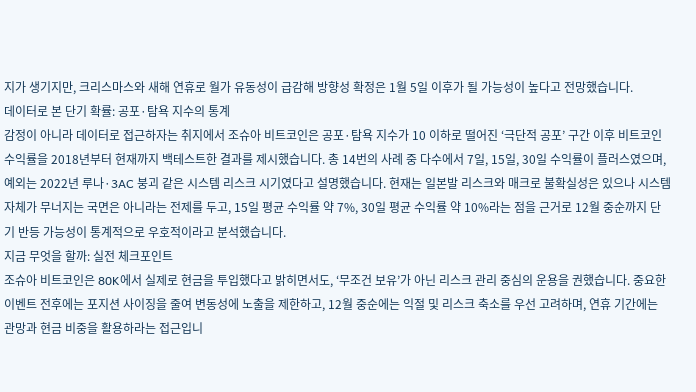지가 생기지만, 크리스마스와 새해 연휴로 월가 유동성이 급감해 방향성 확정은 1월 5일 이후가 될 가능성이 높다고 전망했습니다.
데이터로 본 단기 확률: 공포·탐욕 지수의 통계
감정이 아니라 데이터로 접근하자는 취지에서 조슈아 비트코인은 공포·탐욕 지수가 10 이하로 떨어진 ‘극단적 공포’ 구간 이후 비트코인 수익률을 2018년부터 현재까지 백테스트한 결과를 제시했습니다. 총 14번의 사례 중 다수에서 7일, 15일, 30일 수익률이 플러스였으며, 예외는 2022년 루나·3AC 붕괴 같은 시스템 리스크 시기였다고 설명했습니다. 현재는 일본발 리스크와 매크로 불확실성은 있으나 시스템 자체가 무너지는 국면은 아니라는 전제를 두고, 15일 평균 수익률 약 7%, 30일 평균 수익률 약 10%라는 점을 근거로 12월 중순까지 단기 반등 가능성이 통계적으로 우호적이라고 분석했습니다.
지금 무엇을 할까: 실전 체크포인트
조슈아 비트코인은 80K에서 실제로 현금을 투입했다고 밝히면서도, ‘무조건 보유’가 아닌 리스크 관리 중심의 운용을 권했습니다. 중요한 이벤트 전후에는 포지션 사이징을 줄여 변동성에 노출을 제한하고, 12월 중순에는 익절 및 리스크 축소를 우선 고려하며, 연휴 기간에는 관망과 현금 비중을 활용하라는 접근입니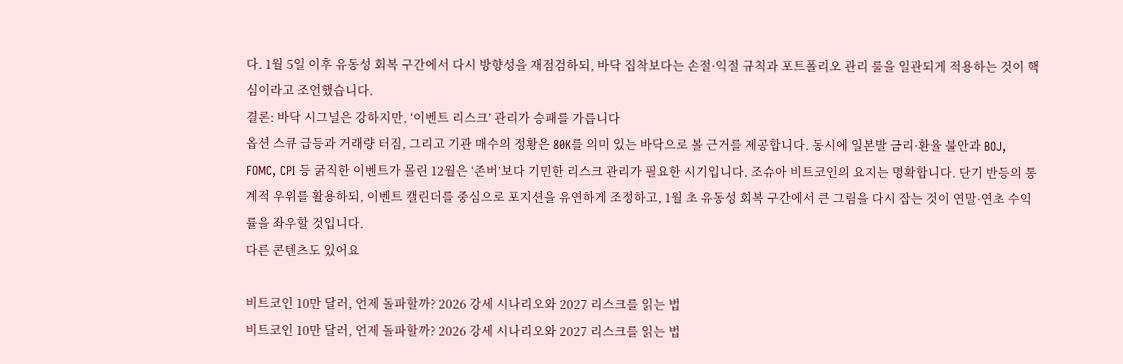다. 1월 5일 이후 유동성 회복 구간에서 다시 방향성을 재점검하되, 바닥 집착보다는 손절·익절 규칙과 포트폴리오 관리 룰을 일관되게 적용하는 것이 핵심이라고 조언했습니다.
결론: 바닥 시그널은 강하지만, ‘이벤트 리스크’ 관리가 승패를 가릅니다
옵션 스큐 급등과 거래량 터짐, 그리고 기관 매수의 정황은 80K를 의미 있는 바닥으로 볼 근거를 제공합니다. 동시에 일본발 금리·환율 불안과 BOJ, FOMC, CPI 등 굵직한 이벤트가 몰린 12월은 ‘존버’보다 기민한 리스크 관리가 필요한 시기입니다. 조슈아 비트코인의 요지는 명확합니다. 단기 반등의 통계적 우위를 활용하되, 이벤트 캘린더를 중심으로 포지션을 유연하게 조정하고, 1월 초 유동성 회복 구간에서 큰 그림을 다시 잡는 것이 연말·연초 수익률을 좌우할 것입니다.
다른 콘텐츠도 있어요

비트코인 10만 달러, 언제 돌파할까? 2026 강세 시나리오와 2027 리스크를 읽는 법
비트코인 10만 달러, 언제 돌파할까? 2026 강세 시나리오와 2027 리스크를 읽는 법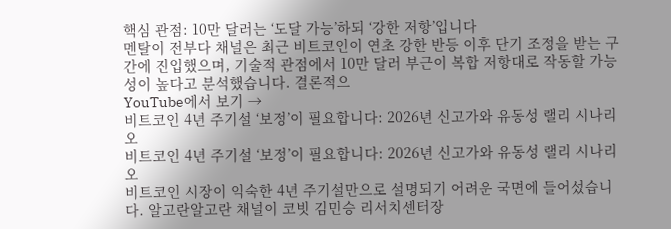핵심 관점: 10만 달러는 ‘도달 가능’하되 ‘강한 저항’입니다
멘탈이 전부다 채널은 최근 비트코인이 연초 강한 반등 이후 단기 조정을 받는 구간에 진입했으며, 기술적 관점에서 10만 달러 부근이 복합 저항대로 작동할 가능성이 높다고 분석했습니다. 결론적으
YouTube에서 보기 →
비트코인 4년 주기설 ‘보정’이 필요합니다: 2026년 신고가와 유동성 랠리 시나리오
비트코인 4년 주기설 ‘보정’이 필요합니다: 2026년 신고가와 유동성 랠리 시나리오
비트코인 시장이 익숙한 4년 주기설만으로 설명되기 어려운 국면에 들어섰습니다. 알고란알고란 채널이 코빗 김민승 리서치센터장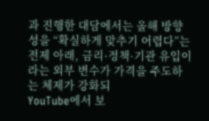과 진행한 대담에서는 올해 방향성을 “확실하게 맞추기 어렵다”는 전제 아래, 금리·정책·기관 유입이라는 외부 변수가 가격을 주도하는 체제가 강화되
YouTube에서 보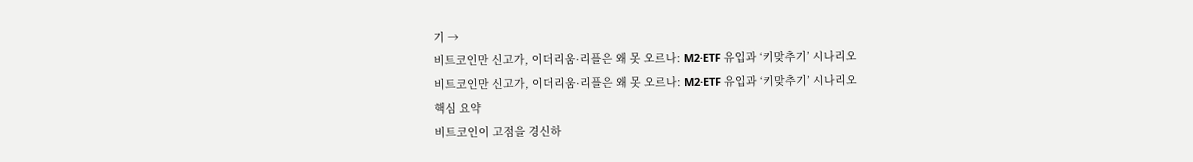기 →
비트코인만 신고가, 이더리움·리플은 왜 못 오르나: M2·ETF 유입과 ‘키맞추기’ 시나리오
비트코인만 신고가, 이더리움·리플은 왜 못 오르나: M2·ETF 유입과 ‘키맞추기’ 시나리오
핵심 요약
비트코인이 고점을 경신하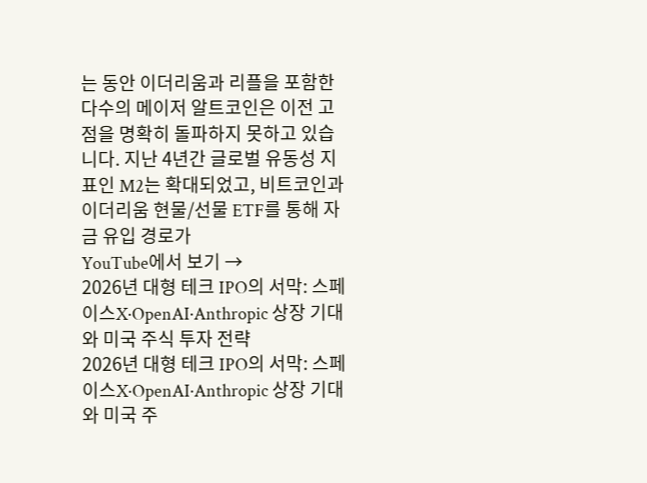는 동안 이더리움과 리플을 포함한 다수의 메이저 알트코인은 이전 고점을 명확히 돌파하지 못하고 있습니다. 지난 4년간 글로벌 유동성 지표인 M2는 확대되었고, 비트코인과 이더리움 현물/선물 ETF를 통해 자금 유입 경로가
YouTube에서 보기 →
2026년 대형 테크 IPO의 서막: 스페이스X·OpenAI·Anthropic 상장 기대와 미국 주식 투자 전략
2026년 대형 테크 IPO의 서막: 스페이스X·OpenAI·Anthropic 상장 기대와 미국 주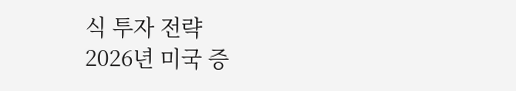식 투자 전략
2026년 미국 증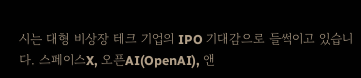시는 대형 비상장 테크 기업의 IPO 기대감으로 들썩이고 있습니다. 스페이스X, 오픈AI(OpenAI), 앤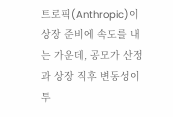트로픽(Anthropic)이 상장 준비에 속도를 내는 가운데, 공모가 산정과 상장 직후 변동성이 투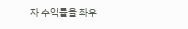자 수익률을 좌우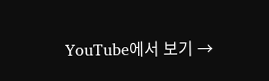YouTube에서 보기 →